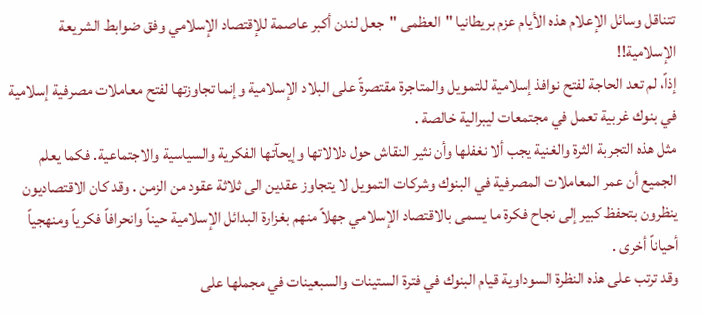تتناقل وسائل الإعلام هذه الأيام عزم بريطانيا "العظمى "جعل لندن أكبر عاصمة للإقتصاد الإسلامي وفق ضوابط الشريعة الإسلامية!!
إذاً، لم تعد الحاجة لفتح نوافذ إسلامية للتمويل والمتاجرة مقتصرةً على البلاد الإسلامية وإنما تجاوزتها لفتح معاملات مصرفية إسلامية في بنوك غربية تعمل في مجتمعات ليبرالية خالصة .
مثل هذه التجربة الثرة والغنية يجب ألا نغفلها وأن نثير النقاش حول دلالاتها وإيحآتها الفكرية والسياسية والاجتماعية. فكما يعلم الجميع أن عمر المعاملات المصرفية في البنوك وشركات التمويل لا يتجاوز عقدين الى ثلاثة عقود من الزمن . وقد كان الاقتصاديون ينظرون بتحفظ كبير إلى نجاح فكرة ما يسمى بالاقتصاد الإسلامي جهلاً منهم بغزارة البدائل الإسلامية حيناً وانحرافاً فكرياً ومنهجياً أحياناً أخرى .
وقد ترتب على هذه النظرة السوداوية قيام البنوك في فترة الستينات والسبعينات في مجملها على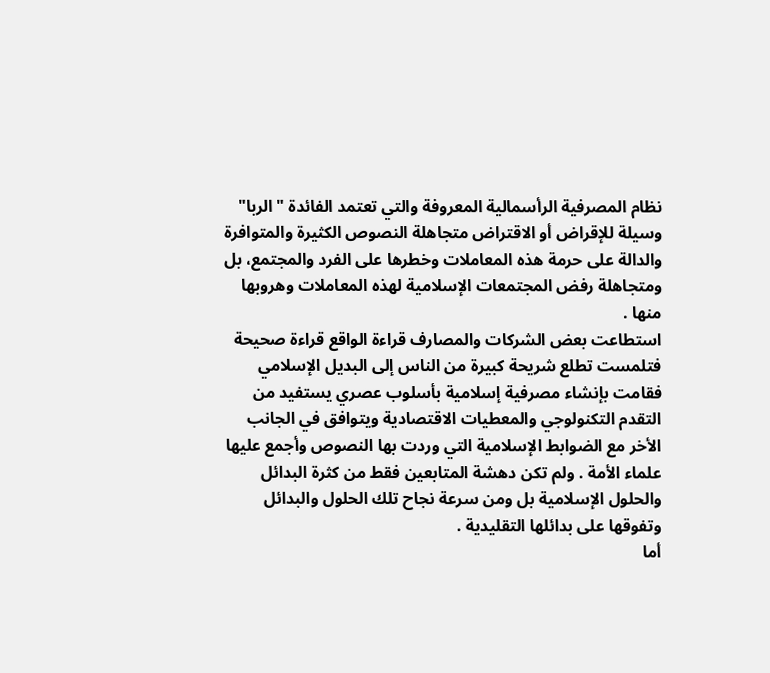نظام المصرفية الرأسمالية المعروفة والتي تعتمد الفائدة " الربا" وسيلة للإقراض أو الاقتراض متجاهلة النصوص الكثيرة والمتوافرة والدالة على حرمة هذه المعاملات وخطرها على الفرد والمجتمع، بل ومتجاهلة رفض المجتمعات الإسلامية لهذه المعاملات وهروبها منها .
استطاعت بعض الشركات والمصارف قراءة الواقع قراءة صحيحة فتلمست تطلع شريحة كبيرة من الناس إلى البديل الإسلامي فقامت بإنشاء مصرفية إسلامية بأسلوب عصري يستفيد من التقدم التكنولوجي والمعطيات الاقتصادية ويتوافق في الجانب الأخر مع الضوابط الإسلامية التي وردت بها النصوص وأجمع عليها علماء الأمة . ولم تكن دهشة المتابعين فقط من كثرة البدائل والحلول الإسلامية بل ومن سرعة نجاح تلك الحلول والبدائل وتفوقها على بدائلها التقليدية .
أما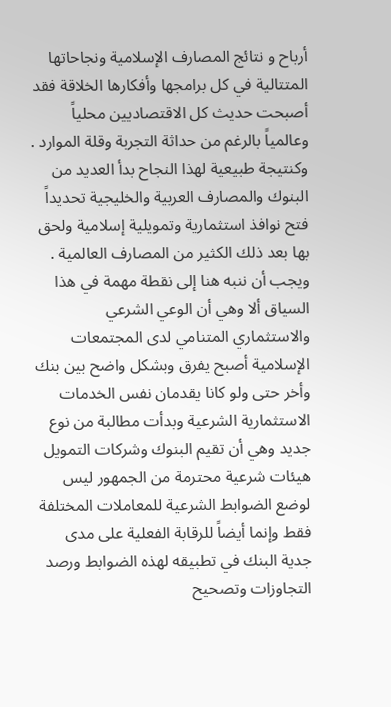أرباح و نتائج المصارف الإسلامية ونجاحاتها المتتالية في كل برامجها وأفكارها الخلاقة فقد أصبحت حديث كل الاقتصاديين محلياً وعالمياً بالرغم من حداثة التجربة وقلة الموارد . وكنتيجة طبيعية لهذا النجاح بدأ العديد من البنوك والمصارف العربية والخليجية تحديداً فتح نوافذ استثمارية وتمويلية إسلامية ولحق بها بعد ذلك الكثير من المصارف العالمية .
ويجب أن ننبه هنا إلى نقطة مهمة في هذا السياق ألا وهي أن الوعي الشرعي والاستثماري المتنامي لدى المجتمعات الإسلامية أصبح يفرق وبشكل واضح بين بنك وأخر حتى ولو كانا يقدمان نفس الخدمات الاستثمارية الشرعية وبدأت مطالبة من نوع جديد وهي أن تقيم البنوك وشركات التمويل هيئات شرعية محترمة من الجمهور ليس لوضع الضوابط الشرعية للمعاملات المختلفة فقط وإنما أيضاً للرقابة الفعلية على مدى جدية البنك في تطبيقه لهذه الضوابط ورصد التجاوزات وتصحيح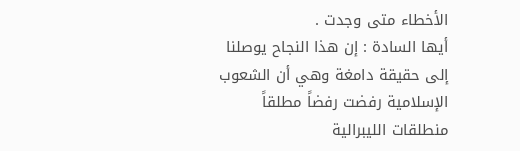الأخطاء متى وجدت .
أيها السادة : إن هذا النجاح يوصلنا إلى حقيقة دامغة وهي أن الشعوب الإسلامية رفضت رفضاً مطلقاً منطلقات الليبرالية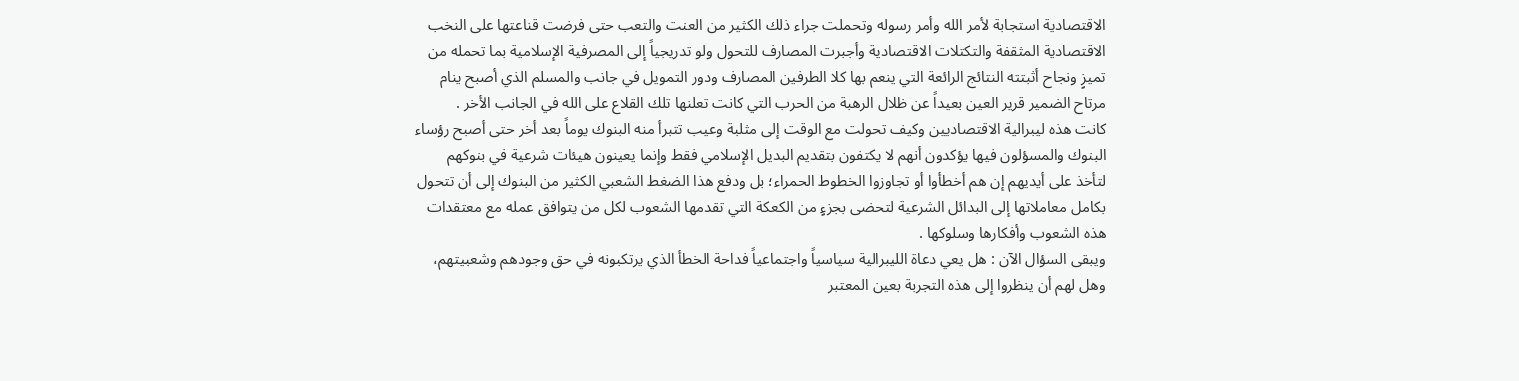الاقتصادية استجابة لأمر الله وأمر رسوله وتحملت جراء ذلك الكثير من العنت والتعب حتى فرضت قناعتها على النخب الاقتصادية المثقفة والتكتلات الاقتصادية وأجبرت المصارف للتحول ولو تدريجياً إلى المصرفية الإسلامية بما تحمله من تميزٍ ونجاح أثبتته النتائج الرائعة التي ينعم بها كلا الطرفين المصارف ودور التمويل في جانب والمسلم الذي أصبح ينام مرتاح الضمير قرير العين بعيداً عن ظلال الرهبة من الحرب التي كانت تعلنها تلك القلاع على الله في الجانب الأخر .
كانت هذه ليبرالية الاقتصاديين وكيف تحولت مع الوقت إلى مثلبة وعيب تتبرأ منه البنوك يوماً بعد أخر حتى أصبح رؤساء البنوك والمسؤلون فيها يؤكدون أنهم لا يكتفون بتقديم البديل الإسلامي فقط وإنما يعينون هيئات شرعية في بنوكهم لتأخذ على أيديهم إن هم أخطأوا أو تجاوزوا الخطوط الحمراء؛ بل ودفع هذا الضغط الشعبي الكثير من البنوك إلى أن تتحول بكامل معاملاتها إلى البدائل الشرعية لتحضى بجزءٍ من الكعكة التي تقدمها الشعوب لكل من يتوافق عمله مع معتقدات هذه الشعوب وأفكارها وسلوكها .
ويبقى السؤال الآن : هل يعي دعاة الليبرالية سياسياً واجتماعياً فداحة الخطأ الذي يرتكبونه في حق وجودهم وشعبيتهم، وهل لهم أن ينظروا إلى هذه التجربة بعين المعتبر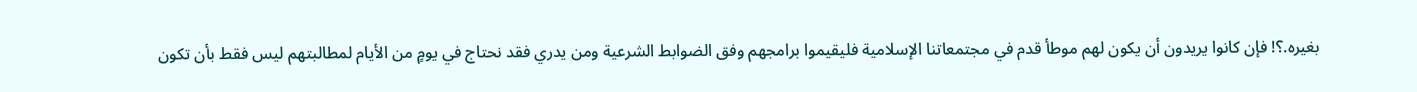بغيره.؟! فإن كانوا يريدون أن يكون لهم موطأ قدم في مجتمعاتنا الإسلامية فليقيموا برامجهم وفق الضوابط الشرعية ومن يدري فقد نحتاج في يومٍ من الأيام لمطالبتهم ليس فقط بأن تكون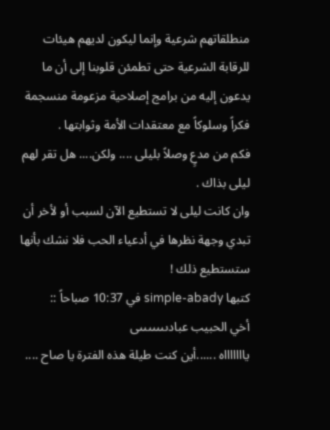منطلقاتهم شرعية وإنما ليكون لديهم هيئات للرقابة الشرعية حتى تطمئن قلوبنا إلى أن ما يدعون إليه من برامج إصلاحية مزعومة منسجمة فكراً وسلوكاً مع معتقدات الأمة وثوابتها .
فكم من مدعٍ وصلاً بليلى .... ولكن.... هل تقر لهم ليلى بذاك .
وان كانت ليلى لا تستطيع الآن لسبب أو لأخر أن تبدي وجهة نظرها في أدعياء الحب فلا نشك بأنها ستستطيع ذلك !
كتبها simple-abady في 10:37 صباحاً ::
أخي الحبيب عبادىىىىىىىى
ياااااااه ......أين كنت طيلة هذه الفترة يا صاح ....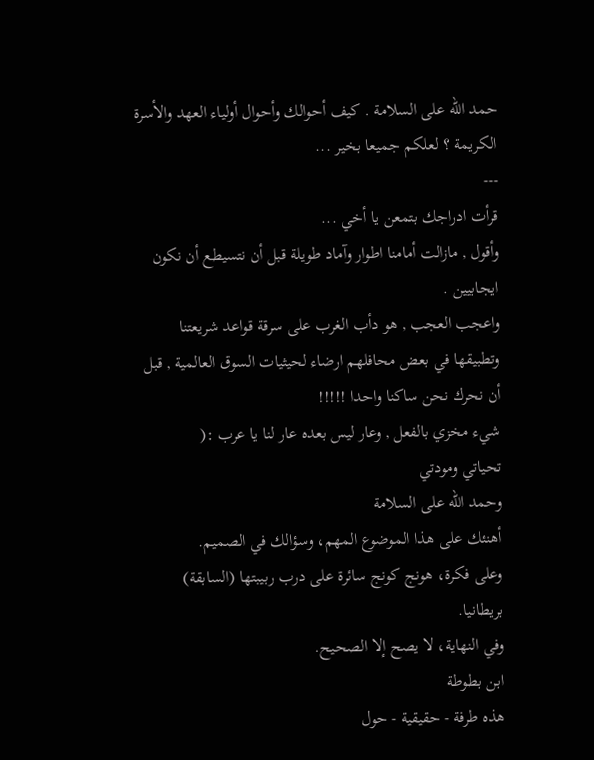حمد الله على السلامة . كيف أحوالك وأحوال أولياء العهد والأسرة الكريمة ؟ لعلكم جميعا بخير ...
---
قرأت ادراجك بتمعن يا أخي ...
وأقول , مازالت أمامنا اطوار وآماد طويلة قبل أن نتسيطع أن نكون ايجابيين .
واعجب العجب , هو دأب الغرب على سرقة قواعد شريعتنا وتطبيقها في بعض محافلهم ارضاء لحيثيات السوق العالمية , قبل أن نحرك نحن ساكنا واحدا !!!!!
شيء مخزي بالفعل , وعار ليس بعده عار لنا يا عرب :(
تحياتي ومودتي
وحمد الله على السلامة
أهنئك على هذا الموضوع المهم، وسؤالك في الصميم.
وعلى فكرة، هونج كونج سائرة على درب ربيبتها (السابقة) بريطانيا.
وفي النهاية، لا يصح إلا الصحيح.
ابن بطوطة
هذه طرفة - حقيقية - حول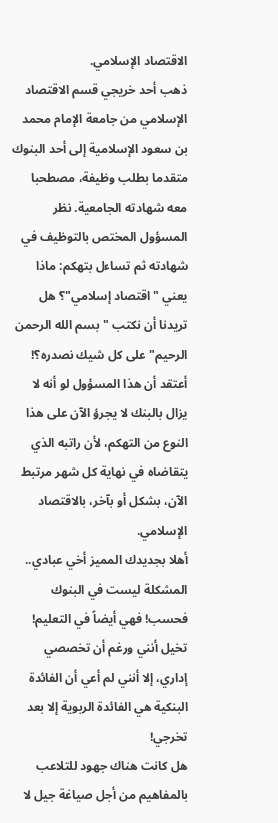الاقتصاد الإسلامي.
ذهب أحد خريجي قسم الاقتصاد الإسلامي من جامعة الإمام محمد بن سعود الإسلامية إلى أحد البنوك متقدما بطلب وظيفة، مصطحبا معه شهادته الجامعية. نظر المسؤول المختص بالتوظيف في شهادته ثم تساءل بتهكم: ماذا يعني "اقتصاد إسلامي"؟ هل تريدنا أن نكتب "بسم الله الرحمن الرحيم" على كل شيك نصدره؟!
أعتقد أن هذا المسؤول لو أنه لا يزال بالبنك لا يجرؤ الآن على هذا النوع من التهكم، لأن راتبه الذي يتقاضاه في نهاية كل شهر مرتبط الآن، بشكل أو بآخر، بالاقتصاد الإسلامي.
أهلا بجديدك المميز أخي عبادي..
المشكلة ليست في البنوك فحسب! فهي أيضاً في التعليم!
تخيل أنني ورغم أن تخصصي إداري، إلا أنني لم أعي أن الفائدة البنكية هي الفائدة الربوية إلا بعد تخرجي!
هل كانت هناك جهود للتلاعب بالمفاهيم من أجل صياغة جيل لا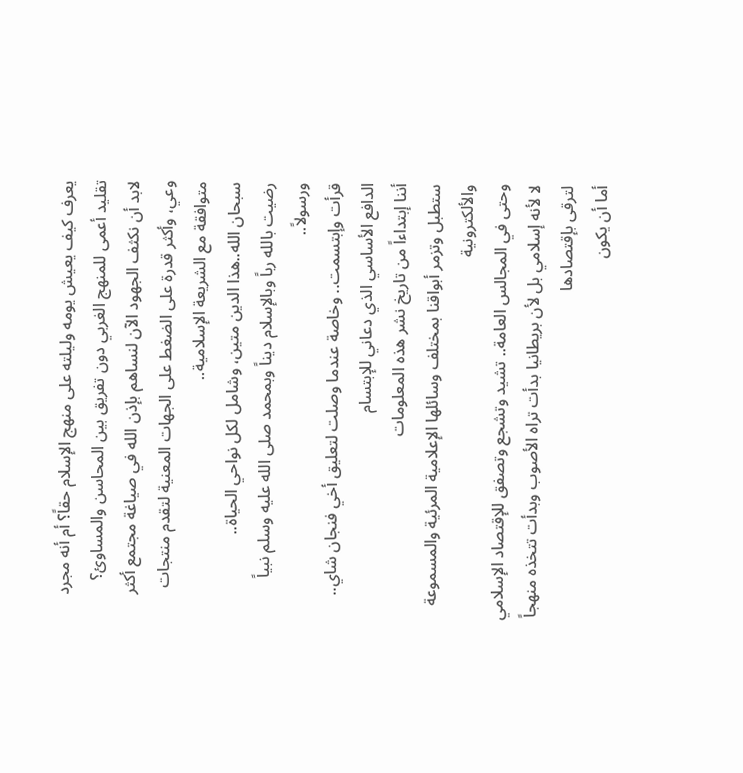يعرف كيف يعيش يومه وليلته على منهج الإسلام حقاً؟ أم أنه مجرد تقليد أعمى للمنهج الغربي دون تفريق بين المحاسن والمساوئ؟
لابد أن نكثف الجهود الآن لنساهم بإذن الله في صياغة مجتمع أكثر وعي، وأكثر قدرة على الضغط على الجهات المعنية لتقدم منتجات متوافقة مع الشريعة الإسلامية..
سبحان الله..هذا الدين متين، وشامل لكل نواحي الحياة..
رضيت بالله رباً وبالإسلام ديناً وبمحمد صلى الله عليه وسلم نبياً ورسولاً..
قرأت وإبتسمت.. وخاصة عندما وصلت لتعليق أخي فنجان شاي..
الدافع الأساسي الذي دعاني للإبتسام
أننا إبتداءاً من تاريخ نشر هذه المعلومات
ستطبل وتزمر أبواقنا بمختلف وسائلها الإعلامية المرئية والمسموعة والألكترونية
وحتى في المجالس العامة.. تشيد وتشجع وتصفق للإقتصاد الإسلامي
لا لأنه إسلامي بل لأن بريطانيا بدأت تراه الأصوب وبدأت تتخذه منهجاً لترقى بإقتصادها
أما أن يكون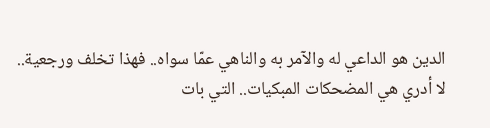الدين هو الداعي له والآمر به والناهي عمّا سواه.. فهذا تخلف ورجعية..
لا أدري هي المضحكات المبكيات.. التي بات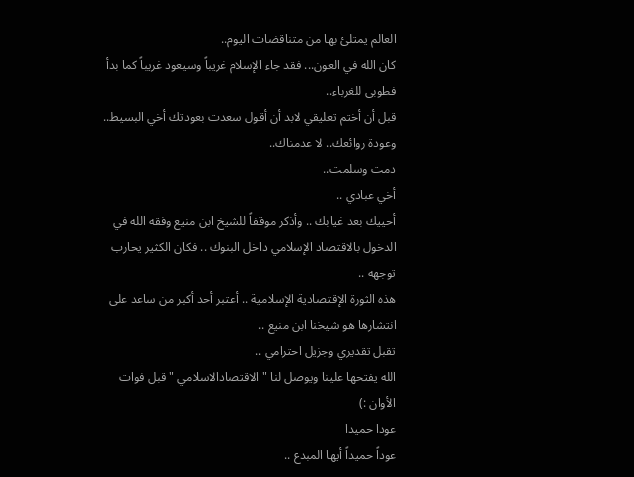العالم يمتلئ بها من متناقضات اليوم..
كان الله في العون... فقد جاء الإسلام غريباً وسيعود غريباً كما بدأ فطوبى للغرباء..
قبل أن أختم تعليقي لابد أن أقول سعدت بعودتك أخي البسيط.. وعودة روائعك.. لا عدمناك..
دمت وسلمت..
أخي عبادي ..
أحييك بعد غيابك .. وأذكر موقفاً للشيخ ابن منيع وفقه الله في الدخول بالاقتصاد الإسلامي داخل البنوك .. فكان الكثير يحارب توجهه ..
هذه الثورة الإقتصادية الإسلامية .. أعتبر أحد أكبر من ساعد على انتشارها هو شيخنا ابن منيع ..
تقبل تقديري وجزيل احترامي ..
الله يفتحها علينا ويوصل لنا " الاقتصادالاسلامي " قبل فوات الأوان :)
عودا حميدا
عوداً حميداً أيها المبدع ..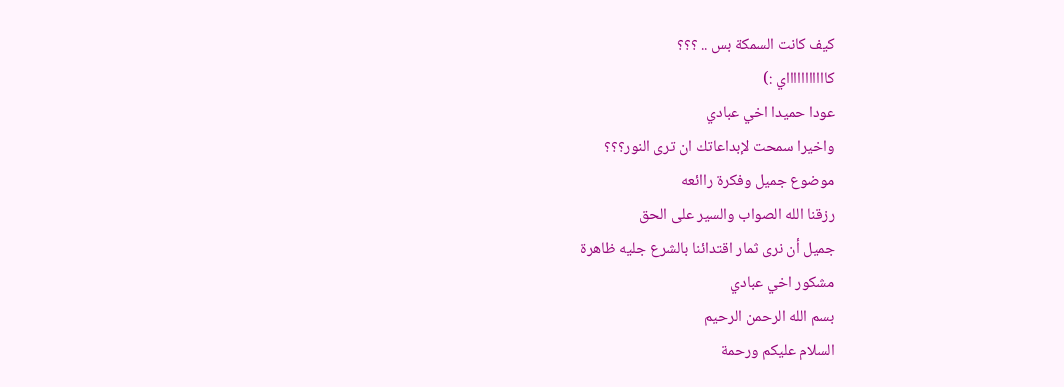كيف كانت السمكة بس .. ؟؟؟
كاااااااااااي :)
عودا حميدا اخي عبادي
واخيرا سمحت لإبداعاتك ان ترى النور؟؟؟
موضوع جميل وفكرة راائعه
رزقنا الله الصواب والسير على الحق
جميل أن نرى ثمار اقتدائنا بالشرع جليه ظاهرة
مشكور اخي عبادي
بسم الله الرحمن الرحيم
السلام عليكم ورحمة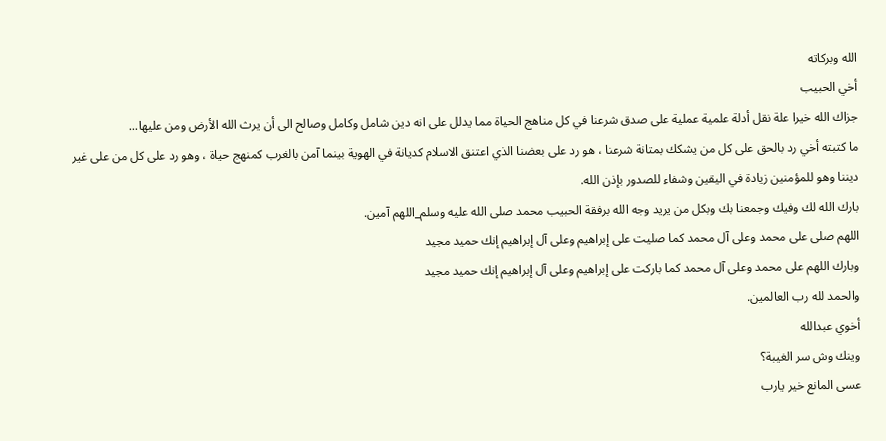الله وبركاته
أخي الحبيب
جزاك الله خيرا علة نقل أدلة علمية عملية على صدق شرعنا في كل مناهج الحياة مما يدلل على انه دين شامل وكامل وصالح الى أن يرث الله الأرض ومن عليها...
ما كتبته أخي رد بالحق على كل من يشكك بمتانة شرعنا ، هو رد على بعضنا الذي اعتنق الاسلام كديانة في الهوية بينما آمن بالغرب كمنهج حياة ، وهو رد على كل من على غير ديننا وهو للمؤمنين زيادة في اليقين وشفاء للصدور بإذن الله.
بارك الله لك وفيك وجمعنا بك وبكل من يريد وجه الله برفقة الحبيب محمد صلى الله عليه وسلم_اللهم آمين.
اللهم صلى على محمد وعلى آل محمد كما صليت على إبراهيم وعلى آل إبراهيم إنك حميد مجيد
وبارك اللهم على محمد وعلى آل محمد كما باركت على إبراهيم وعلى آل إبراهيم إنك حميد مجيد
والحمد لله رب العالمين.
أخوي عبدالله
وينك وش سر الغيبة؟
عسى المانع خير يارب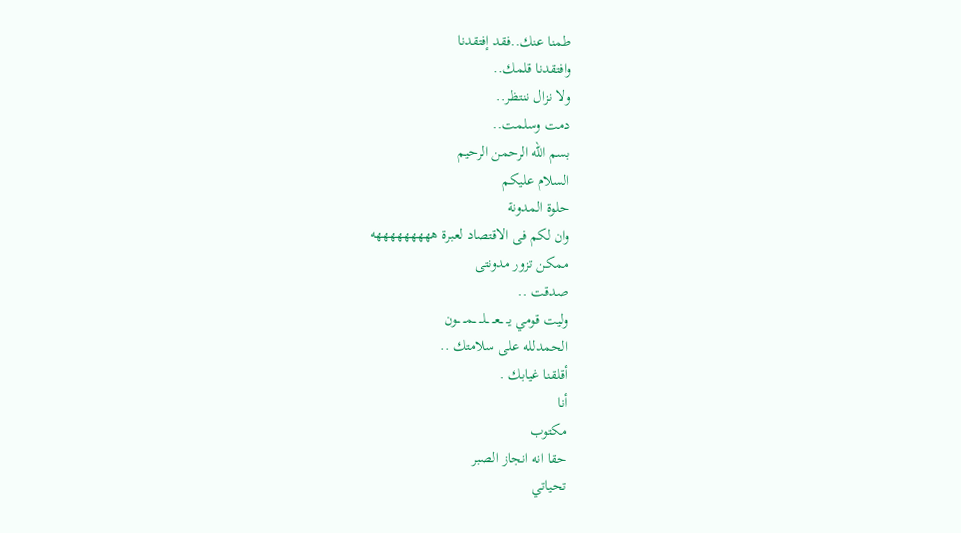طمنا عنك..فقد إفتقدنا
وافتقدنا قلمك..
ولا نزال ننتظر..
دمت وسلمت..
بسم الله الرحمن الرحيم
السلام عليكم
حلوة المدونة
وان لكم فى الاقتصاد لعبرة هههههههههه
ممكن تزور مدونتى
صدقت ..
وليت قومي يـ ــعــ ــلــ ــمــ ــون
الحمدلله على سلامتك ..
أقلقنا غيابك .
أنا
مكتوب
حقا انه انجاز الصبر
تحياتي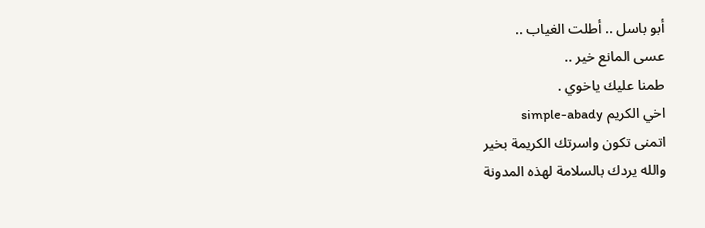أبو باسل .. أطلت الغياب ..
عسى المانع خير ..
طمنا عليك ياخوي .
اخي الكريم simple-abady
اتمنى تكون واسرتك الكريمة بخير
والله يردك بالسلامة لهذه المدونة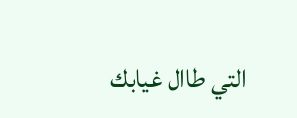التي طاال غيابك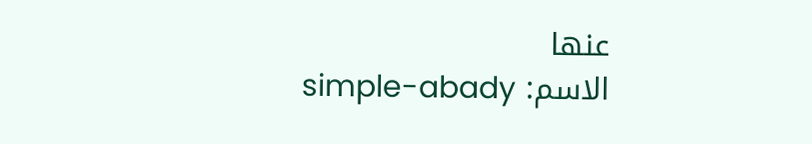عنها
الاسم: simple-abady